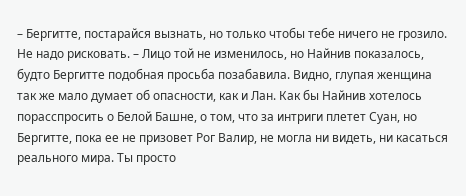– Бергитте, постарайся вызнать, но только чтобы тебе ничего не грозило. Не надо рисковать. – Лицо той не изменилось, но Найнив показалось, будто Бергитте подобная просьба позабавила. Видно, глупая женщина так же мало думает об опасности, как и Лан. Как бы Найнив хотелось порасспросить о Белой Башне, о том, что за интриги плетет Суан, но Бергитте, пока ее не призовет Рог Валир, не могла ни видеть, ни касаться реального мира. Ты просто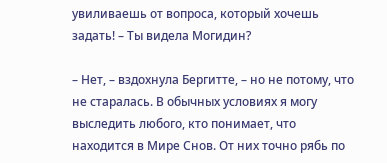увиливаешь от вопроса, который хочешь задать! – Ты видела Могидин?

– Нет, – вздохнула Бергитте, – но не потому, что не старалась. В обычных условиях я могу выследить любого, кто понимает, что находится в Мире Снов. От них точно рябь по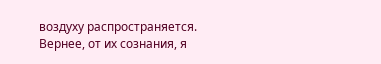воздуху распространяется. Вернее, от их сознания, я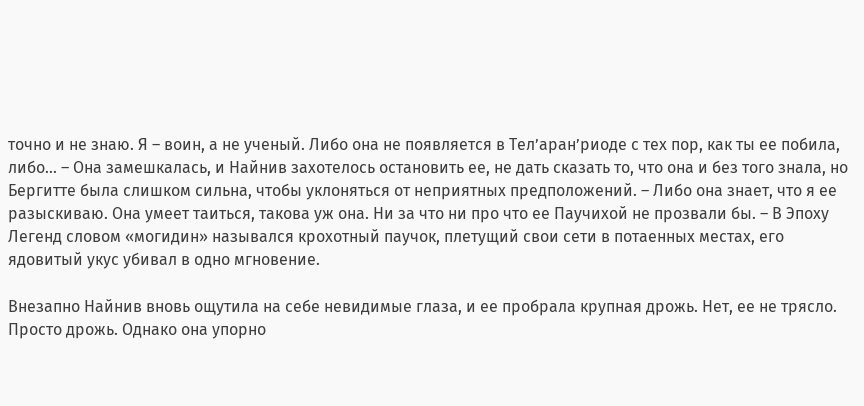точно и не знаю. Я – воин, а не ученый. Либо она не появляется в Тел’аран’риоде с тех пор, как ты ее побила, либо... – Она замешкалась, и Найнив захотелось остановить ее, не дать сказать то, что она и без того знала, но Бергитте была слишком сильна, чтобы уклоняться от неприятных предположений. – Либо она знает, что я ее разыскиваю. Она умеет таиться, такова уж она. Ни за что ни про что ее Паучихой не прозвали бы. – В Эпоху Легенд словом «могидин» назывался крохотный паучок, плетущий свои сети в потаенных местах, его ядовитый укус убивал в одно мгновение.

Внезапно Найнив вновь ощутила на себе невидимые глаза, и ее пробрала крупная дрожь. Нет, ее не трясло. Просто дрожь. Однако она упорно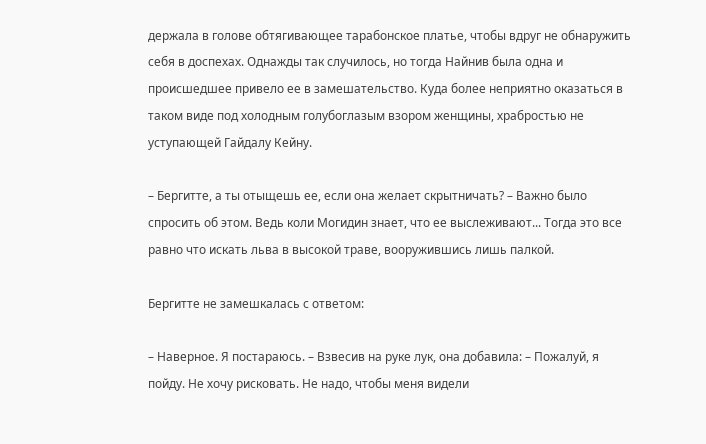держала в голове обтягивающее тарабонское платье, чтобы вдруг не обнаружить себя в доспехах. Однажды так случилось, но тогда Найнив была одна и происшедшее привело ее в замешательство. Куда более неприятно оказаться в таком виде под холодным голубоглазым взором женщины, храбростью не уступающей Гайдалу Кейну.

– Бергитте, а ты отыщешь ее, если она желает скрытничать? – Важно было спросить об этом. Ведь коли Могидин знает, что ее выслеживают... Тогда это все равно что искать льва в высокой траве, вооружившись лишь палкой.

Бергитте не замешкалась с ответом:

– Наверное. Я постараюсь. – Взвесив на руке лук, она добавила: – Пожалуй, я пойду. Не хочу рисковать. Не надо, чтобы меня видели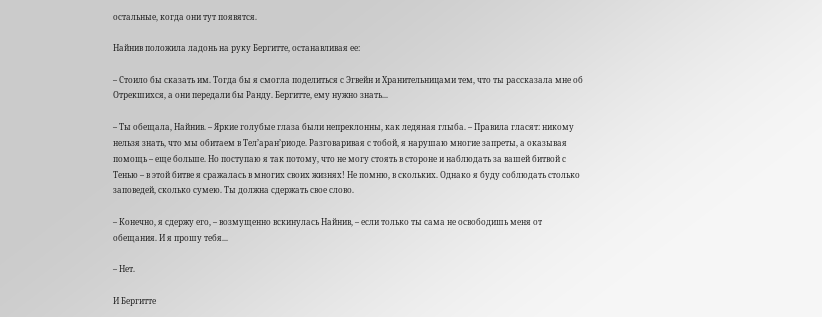остальные, когда они тут появятся.

Найнив положила ладонь на руку Бергитте, останавливая ее:

– Стоило бы сказать им. Тогда бы я смогла поделиться с Эгвейн и Хранительницами тем, что ты рассказала мне об Отрекшихся, а они передали бы Ранду. Бергитте, ему нужно знать...

– Ты обещала, Найнив. – Яркие голубые глаза были непреклонны, как ледяная глыба. – Правила гласят: никому нельзя знать, что мы обитаем в Тел’аран’риоде. Разговаривая с тобой, я нарушаю многие запреты, а оказывая помощь – еще больше. Но поступаю я так потому, что не могу стоять в стороне и наблюдать за вашей битвой с Тенью – в этой битве я сражалась в многих своих жизнях! Не помню, в скольких. Однако я буду соблюдать столько заповедей, сколько сумею. Ты должна сдержать свое слово.

– Конечно, я сдержу его, – возмущенно вскинулась Найнив, – если только ты сама не освободишь меня от обещания. И я прошу тебя...

– Нет.

И Бергитте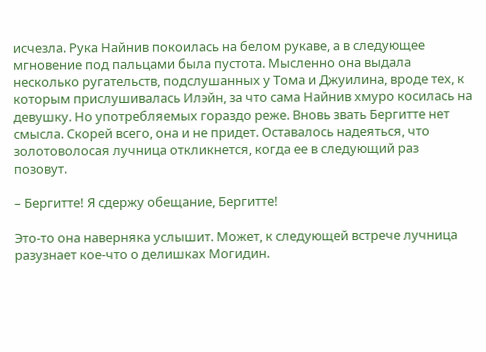исчезла. Рука Найнив покоилась на белом рукаве, а в следующее мгновение под пальцами была пустота. Мысленно она выдала несколько ругательств, подслушанных у Тома и Джуилина, вроде тех, к которым прислушивалась Илэйн, за что сама Найнив хмуро косилась на девушку. Но употребляемых гораздо реже. Вновь звать Бергитте нет смысла. Скорей всего, она и не придет. Оставалось надеяться, что золотоволосая лучница откликнется, когда ее в следующий раз позовут.

– Бергитте! Я сдержу обещание, Бергитте!

Это-то она наверняка услышит. Может, к следующей встрече лучница разузнает кое-что о делишках Могидин.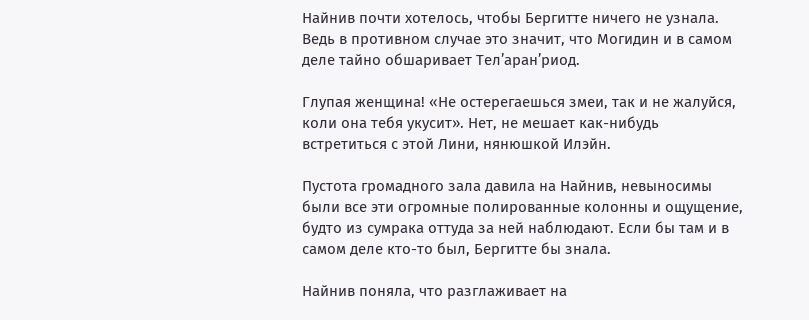Найнив почти хотелось, чтобы Бергитте ничего не узнала. Ведь в противном случае это значит, что Могидин и в самом деле тайно обшаривает Тел’аран’риод.

Глупая женщина! «Не остерегаешься змеи, так и не жалуйся, коли она тебя укусит». Нет, не мешает как-нибудь встретиться с этой Лини, нянюшкой Илэйн.

Пустота громадного зала давила на Найнив, невыносимы были все эти огромные полированные колонны и ощущение, будто из сумрака оттуда за ней наблюдают. Если бы там и в самом деле кто-то был, Бергитте бы знала.

Найнив поняла, что разглаживает на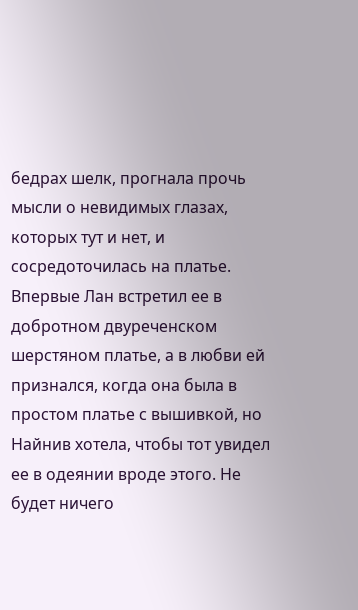бедрах шелк, прогнала прочь мысли о невидимых глазах, которых тут и нет, и сосредоточилась на платье. Впервые Лан встретил ее в добротном двуреченском шерстяном платье, а в любви ей признался, когда она была в простом платье с вышивкой, но Найнив хотела, чтобы тот увидел ее в одеянии вроде этого. Не будет ничего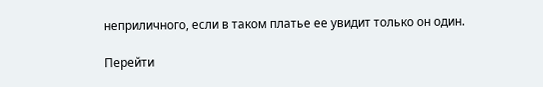неприличного, если в таком платье ее увидит только он один.

Перейти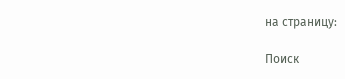на страницу:

Поиск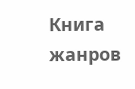Книга жанров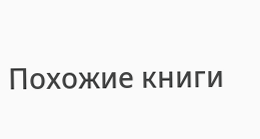Похожие книги